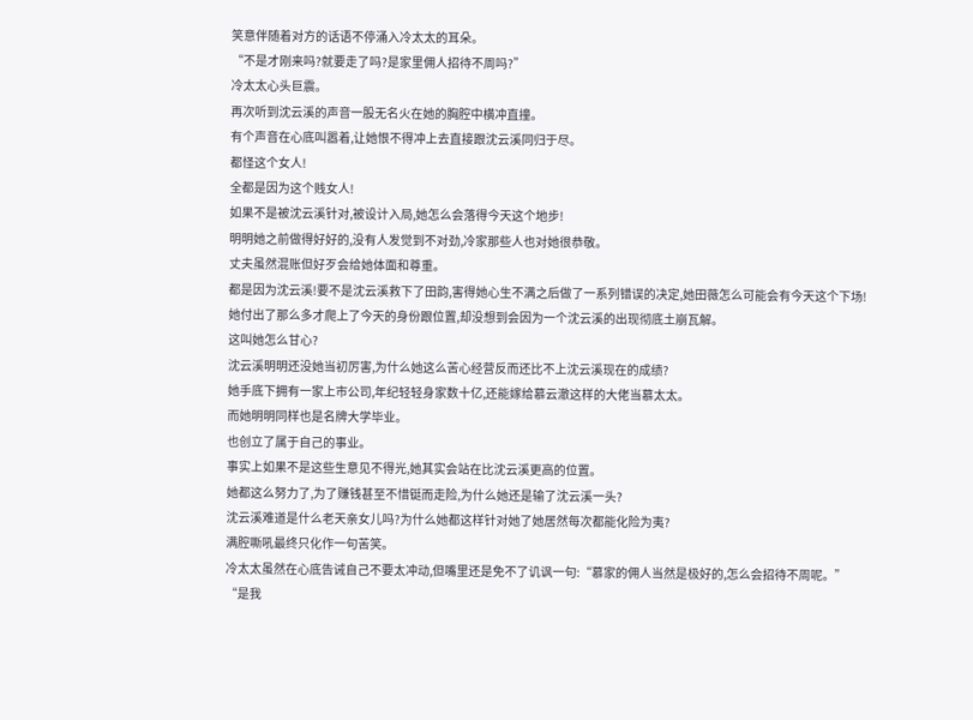笑意伴随着对方的话语不停涌入冷太太的耳朵。
“不是才刚来吗?就要走了吗?是家里佣人招待不周吗?”
冷太太心头巨震。
再次听到沈云溪的声音一股无名火在她的胸腔中横冲直撞。
有个声音在心底叫嚣着,让她恨不得冲上去直接跟沈云溪同归于尽。
都怪这个女人!
全都是因为这个贱女人!
如果不是被沈云溪针对,被设计入局,她怎么会落得今天这个地步!
明明她之前做得好好的,没有人发觉到不对劲,冷家那些人也对她很恭敬。
丈夫虽然混账但好歹会给她体面和尊重。
都是因为沈云溪!要不是沈云溪救下了田韵,害得她心生不满之后做了一系列错误的决定,她田薇怎么可能会有今天这个下场!
她付出了那么多才爬上了今天的身份跟位置,却没想到会因为一个沈云溪的出现彻底土崩瓦解。
这叫她怎么甘心?
沈云溪明明还没她当初厉害,为什么她这么苦心经营反而还比不上沈云溪现在的成绩?
她手底下拥有一家上市公司,年纪轻轻身家数十亿,还能嫁给慕云澈这样的大佬当慕太太。
而她明明同样也是名牌大学毕业。
也创立了属于自己的事业。
事实上如果不是这些生意见不得光,她其实会站在比沈云溪更高的位置。
她都这么努力了,为了赚钱甚至不惜铤而走险,为什么她还是输了沈云溪一头?
沈云溪难道是什么老天亲女儿吗?为什么她都这样针对她了她居然每次都能化险为夷?
满腔嘶吼最终只化作一句苦笑。
冷太太虽然在心底告诫自己不要太冲动,但嘴里还是免不了讥讽一句:“慕家的佣人当然是极好的,怎么会招待不周呢。”
“是我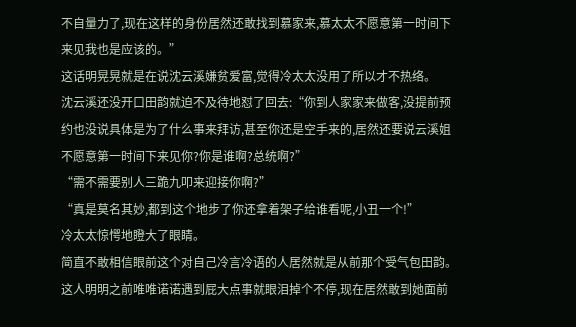不自量力了,现在这样的身份居然还敢找到慕家来,慕太太不愿意第一时间下来见我也是应该的。”
这话明晃晃就是在说沈云溪嫌贫爱富,觉得冷太太没用了所以才不热络。
沈云溪还没开口田韵就迫不及待地怼了回去:“你到人家家来做客,没提前预约也没说具体是为了什么事来拜访,甚至你还是空手来的,居然还要说云溪姐不愿意第一时间下来见你?你是谁啊?总统啊?”
“需不需要别人三跪九叩来迎接你啊?”
“真是莫名其妙,都到这个地步了你还拿着架子给谁看呢,小丑一个!”
冷太太惊愕地瞪大了眼睛。
简直不敢相信眼前这个对自己冷言冷语的人居然就是从前那个受气包田韵。
这人明明之前唯唯诺诺遇到屁大点事就眼泪掉个不停,现在居然敢到她面前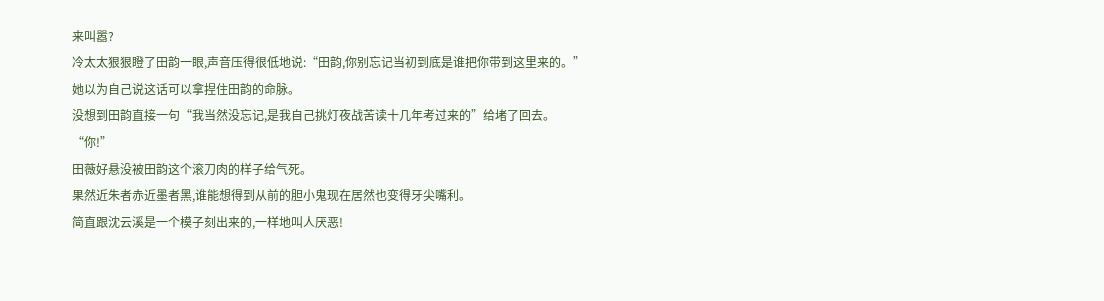来叫嚣?
冷太太狠狠瞪了田韵一眼,声音压得很低地说:“田韵,你别忘记当初到底是谁把你带到这里来的。”
她以为自己说这话可以拿捏住田韵的命脉。
没想到田韵直接一句“我当然没忘记,是我自己挑灯夜战苦读十几年考过来的”给堵了回去。
“你!”
田薇好悬没被田韵这个滚刀肉的样子给气死。
果然近朱者赤近墨者黑,谁能想得到从前的胆小鬼现在居然也变得牙尖嘴利。
简直跟沈云溪是一个模子刻出来的,一样地叫人厌恶!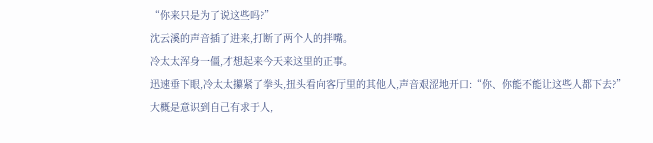“你来只是为了说这些吗?”
沈云溪的声音插了进来,打断了两个人的拌嘴。
冷太太浑身一僵,才想起来今天来这里的正事。
迅速垂下眼,冷太太攥紧了拳头,扭头看向客厅里的其他人,声音艰涩地开口:“你、你能不能让这些人都下去?”
大概是意识到自己有求于人,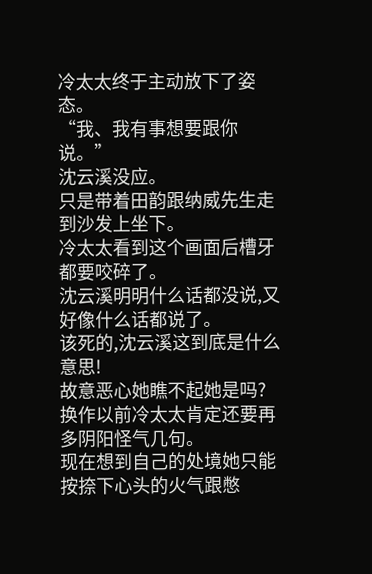冷太太终于主动放下了姿态。
“我、我有事想要跟你说。”
沈云溪没应。
只是带着田韵跟纳威先生走到沙发上坐下。
冷太太看到这个画面后槽牙都要咬碎了。
沈云溪明明什么话都没说,又好像什么话都说了。
该死的,沈云溪这到底是什么意思!
故意恶心她瞧不起她是吗?
换作以前冷太太肯定还要再多阴阳怪气几句。
现在想到自己的处境她只能按捺下心头的火气跟憋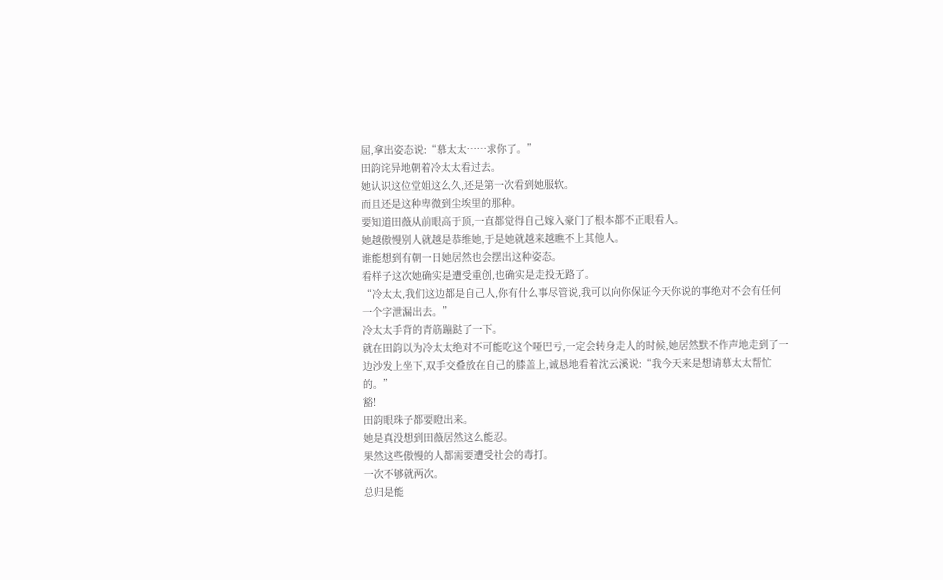屈,拿出姿态说:“慕太太……求你了。”
田韵诧异地朝着冷太太看过去。
她认识这位堂姐这么久,还是第一次看到她服软。
而且还是这种卑微到尘埃里的那种。
要知道田薇从前眼高于顶,一直都觉得自己嫁入豪门了根本都不正眼看人。
她越傲慢别人就越是恭维她,于是她就越来越瞧不上其他人。
谁能想到有朝一日她居然也会摆出这种姿态。
看样子这次她确实是遭受重创,也确实是走投无路了。
“冷太太,我们这边都是自己人,你有什么事尽管说,我可以向你保证今天你说的事绝对不会有任何一个字泄漏出去。”
冷太太手背的青筋蹦跶了一下。
就在田韵以为冷太太绝对不可能吃这个哑巴亏,一定会转身走人的时候,她居然默不作声地走到了一边沙发上坐下,双手交叠放在自己的膝盖上,诚恳地看着沈云溪说:“我今天来是想请慕太太帮忙的。”
豁!
田韵眼珠子都要瞪出来。
她是真没想到田薇居然这么能忍。
果然这些傲慢的人都需要遭受社会的毒打。
一次不够就两次。
总归是能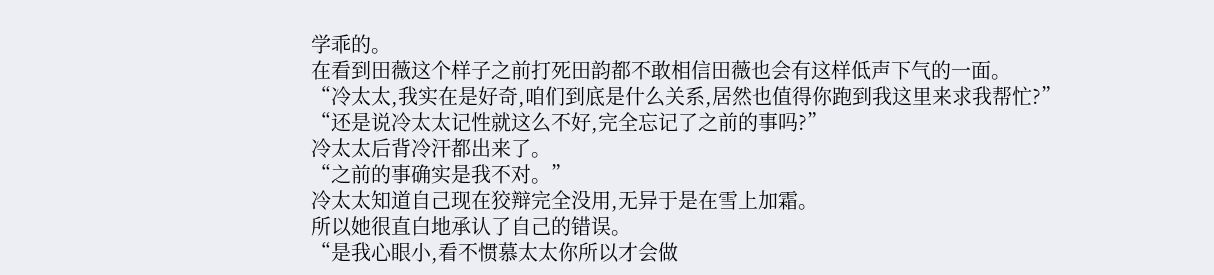学乖的。
在看到田薇这个样子之前打死田韵都不敢相信田薇也会有这样低声下气的一面。
“冷太太,我实在是好奇,咱们到底是什么关系,居然也值得你跑到我这里来求我帮忙?”
“还是说冷太太记性就这么不好,完全忘记了之前的事吗?”
冷太太后背冷汗都出来了。
“之前的事确实是我不对。”
冷太太知道自己现在狡辩完全没用,无异于是在雪上加霜。
所以她很直白地承认了自己的错误。
“是我心眼小,看不惯慕太太你所以才会做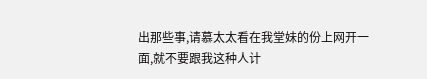出那些事,请慕太太看在我堂妹的份上网开一面,就不要跟我这种人计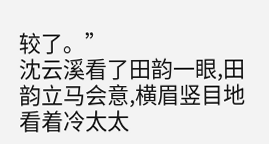较了。”
沈云溪看了田韵一眼,田韵立马会意,横眉竖目地看着冷太太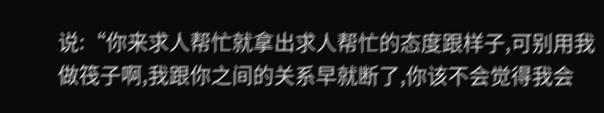说:“你来求人帮忙就拿出求人帮忙的态度跟样子,可别用我做筏子啊,我跟你之间的关系早就断了,你该不会觉得我会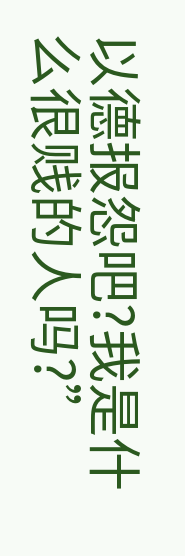以德报怨吧?我是什么很贱的人吗?”